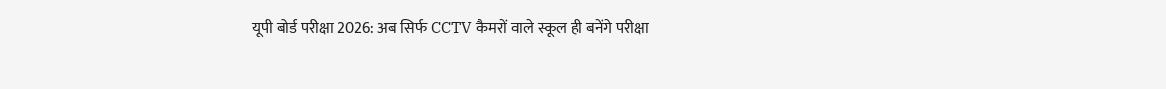यूपी बोर्ड परीक्षा 2026: अब सिर्फ CCTV कैमरों वाले स्कूल ही बनेंगे परीक्षा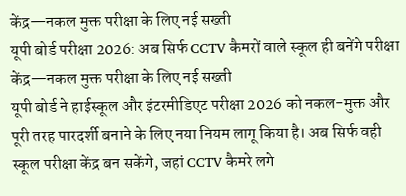केंद्र—नकल मुक्त परीक्षा के लिए नई सख्ती
यूपी बोर्ड परीक्षा 2026: अब सिर्फ CCTV कैमरों वाले स्कूल ही बनेंगे परीक्षा केंद्र—नकल मुक्त परीक्षा के लिए नई सख्ती
यूपी बोर्ड ने हाईस्कूल और इंटरमीडिएट परीक्षा 2026 को नकल-मुक्त और पूरी तरह पारदर्शी बनाने के लिए नया नियम लागू किया है। अब सिर्फ वही स्कूल परीक्षा केंद्र बन सकेंगे, जहां CCTV कैमरे लगे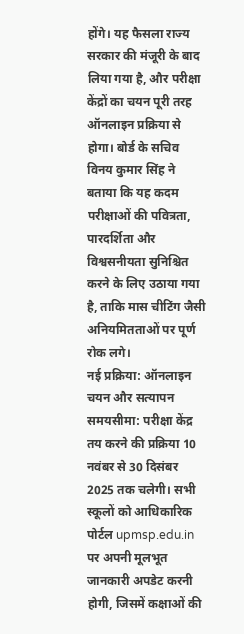होंगे। यह फैसला राज्य सरकार की मंजूरी के बाद लिया गया है, और परीक्षा केंद्रों का चयन पूरी तरह ऑनलाइन प्रक्रिया से होगा। बोर्ड के सचिव विनय कुमार सिंह ने बताया कि यह कदम परीक्षाओं की पवित्रता, पारदर्शिता और विश्वसनीयता सुनिश्चित करने के लिए उठाया गया है, ताकि मास चीटिंग जैसी अनियमितताओं पर पूर्ण रोक लगे।
नई प्रक्रिया: ऑनलाइन चयन और सत्यापन
समयसीमा: परीक्षा केंद्र तय करने की प्रक्रिया 10 नवंबर से 30 दिसंबर 2025 तक चलेगी। सभी स्कूलों को आधिकारिक पोर्टल upmsp.edu.in पर अपनी मूलभूत जानकारी अपडेट करनी होगी, जिसमें कक्षाओं की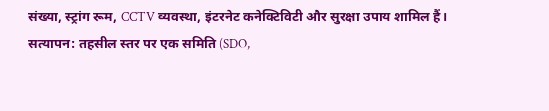संख्या, स्ट्रांग रूम, CCTV व्यवस्था, इंटरनेट कनेक्टिविटी और सुरक्षा उपाय शामिल हैं।
सत्यापन: तहसील स्तर पर एक समिति (SDO,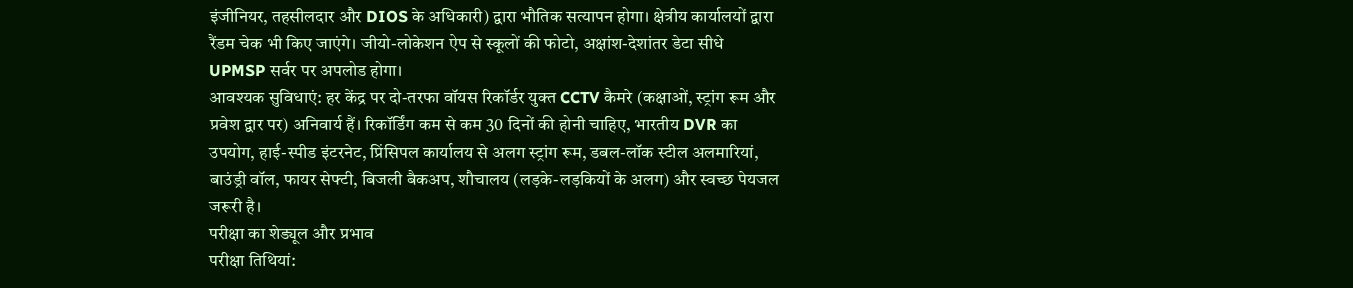इंजीनियर, तहसीलदार और DIOS के अधिकारी) द्वारा भौतिक सत्यापन होगा। क्षेत्रीय कार्यालयों द्वारा रैंडम चेक भी किए जाएंगे। जीयो-लोकेशन ऐप से स्कूलों की फोटो, अक्षांश-देशांतर डेटा सीधे UPMSP सर्वर पर अपलोड होगा।
आवश्यक सुविधाएं: हर केंद्र पर दो-तरफा वॉयस रिकॉर्डर युक्त CCTV कैमरे (कक्षाओं, स्ट्रांग रूम और प्रवेश द्वार पर) अनिवार्य हैं। रिकॉर्डिंग कम से कम 30 दिनों की होनी चाहिए, भारतीय DVR का उपयोग, हाई-स्पीड इंटरनेट, प्रिंसिपल कार्यालय से अलग स्ट्रांग रूम, डबल-लॉक स्टील अलमारियां, बाउंड्री वॉल, फायर सेफ्टी, बिजली बैकअप, शौचालय (लड़के-लड़कियों के अलग) और स्वच्छ पेयजल जरूरी है।
परीक्षा का शेड्यूल और प्रभाव
परीक्षा तिथियां: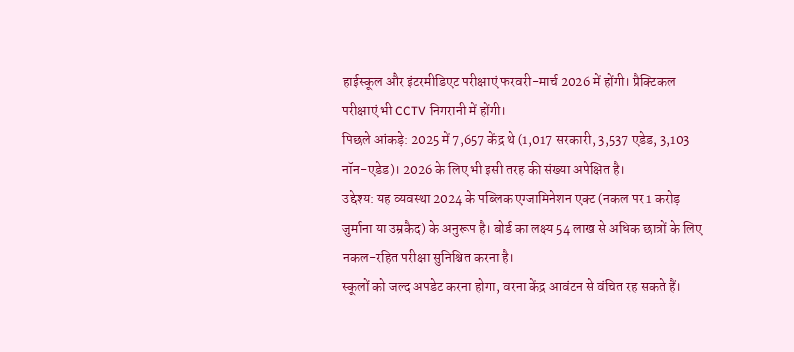हाईस्कूल और इंटरमीडिएट परीक्षाएं फरवरी-मार्च 2026 में होंगी। प्रैक्टिकल परीक्षाएं भी CCTV निगरानी में होंगी।
पिछले आंकड़े: 2025 में 7,657 केंद्र थे (1,017 सरकारी, 3,537 एडेड, 3,103 नॉन-एडेड)। 2026 के लिए भी इसी तरह की संख्या अपेक्षित है।
उद्देश्य: यह व्यवस्था 2024 के पब्लिक एग्जामिनेशन एक्ट (नकल पर 1 करोड़ जुर्माना या उम्रकैद) के अनुरूप है। बोर्ड का लक्ष्य 54 लाख से अधिक छात्रों के लिए नकल-रहित परीक्षा सुनिश्चित करना है।
स्कूलों को जल्द अपडेट करना होगा, वरना केंद्र आवंटन से वंचित रह सकते हैं।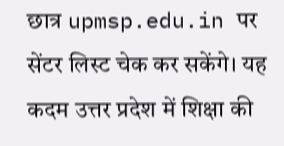छात्र upmsp.edu.in पर सेंटर लिस्ट चेक कर सकेंगे। यह कदम उत्तर प्रदेश में शिक्षा की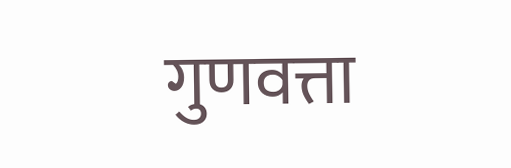गुणवत्ता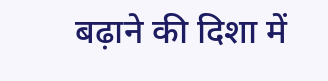बढ़ाने की दिशा में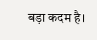बड़ा कदम है।